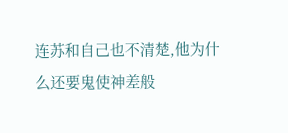连苏和自己也不清楚,他为什么还要鬼使神差般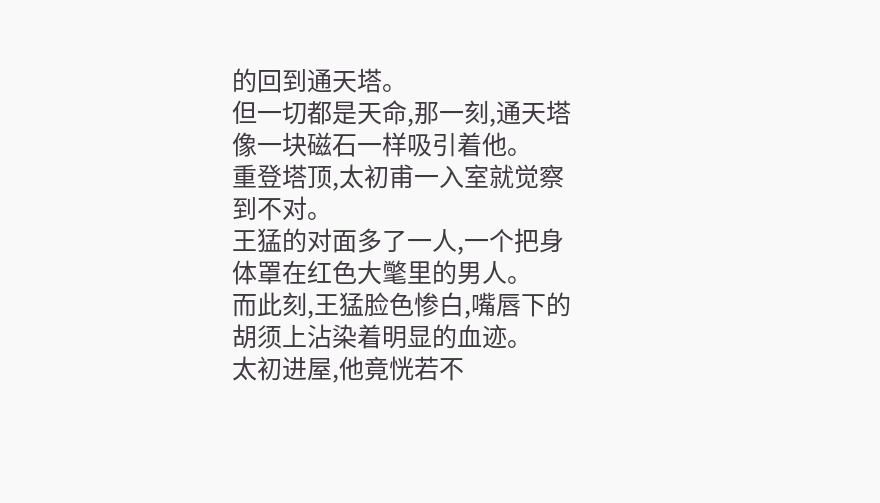的回到通天塔。
但一切都是天命,那一刻,通天塔像一块磁石一样吸引着他。
重登塔顶,太初甫一入室就觉察到不对。
王猛的对面多了一人,一个把身体罩在红色大氅里的男人。
而此刻,王猛脸色惨白,嘴唇下的胡须上沾染着明显的血迹。
太初进屋,他竟恍若不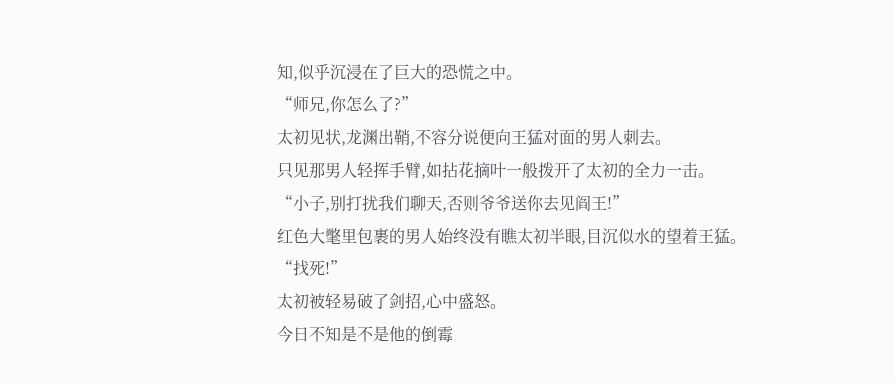知,似乎沉浸在了巨大的恐慌之中。
“师兄,你怎么了?”
太初见状,龙渊出鞘,不容分说便向王猛对面的男人刺去。
只见那男人轻挥手臂,如拈花摘叶一般拨开了太初的全力一击。
“小子,别打扰我们聊天,否则爷爷送你去见阎王!”
红色大氅里包裹的男人始终没有瞧太初半眼,目沉似水的望着王猛。
“找死!”
太初被轻易破了剑招,心中盛怒。
今日不知是不是他的倒霉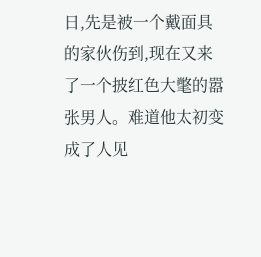日,先是被一个戴面具的家伙伤到,现在又来了一个披红色大氅的嚣张男人。难道他太初变成了人见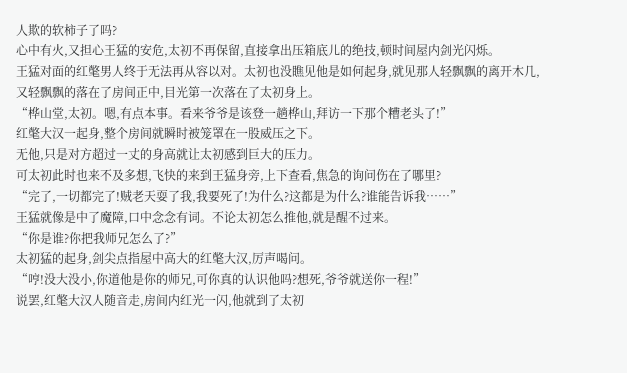人欺的软柿子了吗?
心中有火,又担心王猛的安危,太初不再保留,直接拿出压箱底儿的绝技,顿时间屋内剑光闪烁。
王猛对面的红氅男人终于无法再从容以对。太初也没瞧见他是如何起身,就见那人轻飘飘的离开木几,又轻飘飘的落在了房间正中,目光第一次落在了太初身上。
“桦山堂,太初。嗯,有点本事。看来爷爷是该登一趟桦山,拜访一下那个糟老头了!”
红氅大汉一起身,整个房间就瞬时被笼罩在一股威压之下。
无他,只是对方超过一丈的身高就让太初感到巨大的压力。
可太初此时也来不及多想,飞快的来到王猛身旁,上下查看,焦急的询问伤在了哪里?
“完了,一切都完了!贼老天耍了我,我要死了!为什么?这都是为什么?谁能告诉我……”
王猛就像是中了魔障,口中念念有词。不论太初怎么推他,就是醒不过来。
“你是谁?你把我师兄怎么了?”
太初猛的起身,剑尖点指屋中高大的红氅大汉,厉声喝问。
“哼!没大没小,你道他是你的师兄,可你真的认识他吗?想死,爷爷就送你一程!”
说罢,红氅大汉人随音走,房间内红光一闪,他就到了太初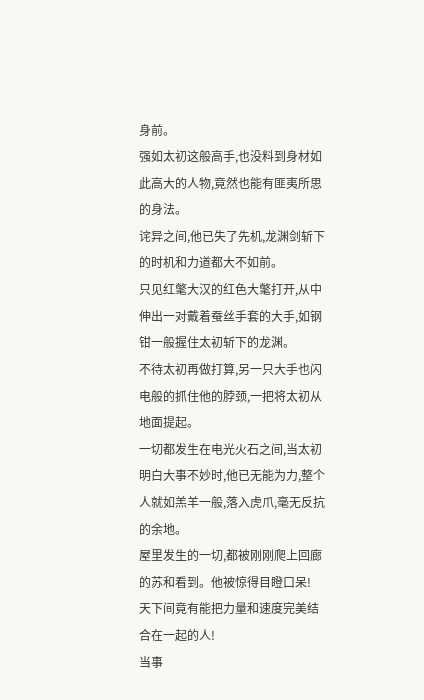身前。
强如太初这般高手,也没料到身材如此高大的人物,竟然也能有匪夷所思的身法。
诧异之间,他已失了先机,龙渊剑斩下的时机和力道都大不如前。
只见红氅大汉的红色大氅打开,从中伸出一对戴着蚕丝手套的大手,如钢钳一般握住太初斩下的龙渊。
不待太初再做打算,另一只大手也闪电般的抓住他的脖颈,一把将太初从地面提起。
一切都发生在电光火石之间,当太初明白大事不妙时,他已无能为力,整个人就如羔羊一般,落入虎爪,毫无反抗的余地。
屋里发生的一切,都被刚刚爬上回廊的苏和看到。他被惊得目瞪口呆!
天下间竟有能把力量和速度完美结合在一起的人!
当事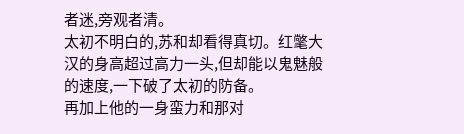者迷,旁观者清。
太初不明白的,苏和却看得真切。红氅大汉的身高超过高力一头,但却能以鬼魅般的速度,一下破了太初的防备。
再加上他的一身蛮力和那对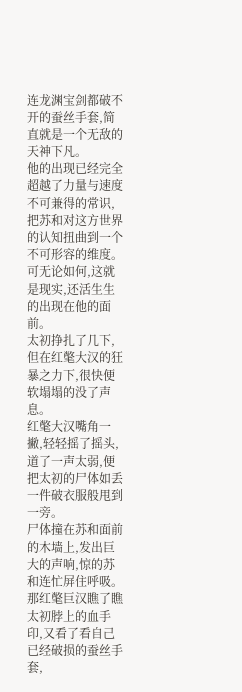连龙渊宝剑都破不开的蚕丝手套,简直就是一个无敌的天神下凡。
他的出现已经完全超越了力量与速度不可兼得的常识,把苏和对这方世界的认知扭曲到一个不可形容的维度。
可无论如何,这就是现实,还活生生的出现在他的面前。
太初挣扎了几下,但在红氅大汉的狂暴之力下,很快便软塌塌的没了声息。
红氅大汉嘴角一撇,轻轻摇了摇头,道了一声太弱,便把太初的尸体如丢一件破衣服般甩到一旁。
尸体撞在苏和面前的木墙上,发出巨大的声响,惊的苏和连忙屏住呼吸。
那红氅巨汉瞧了瞧太初脖上的血手印,又看了看自己已经破损的蚕丝手套,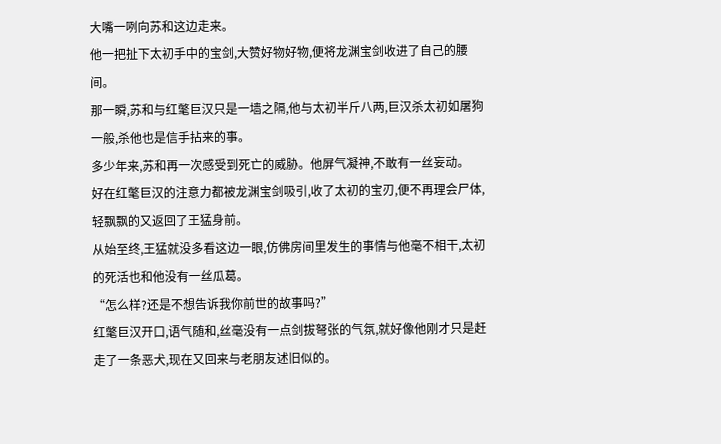大嘴一咧向苏和这边走来。
他一把扯下太初手中的宝剑,大赞好物好物,便将龙渊宝剑收进了自己的腰间。
那一瞬,苏和与红氅巨汉只是一墙之隔,他与太初半斤八两,巨汉杀太初如屠狗一般,杀他也是信手拈来的事。
多少年来,苏和再一次感受到死亡的威胁。他屏气凝神,不敢有一丝妄动。
好在红氅巨汉的注意力都被龙渊宝剑吸引,收了太初的宝刃,便不再理会尸体,轻飘飘的又返回了王猛身前。
从始至终,王猛就没多看这边一眼,仿佛房间里发生的事情与他毫不相干,太初的死活也和他没有一丝瓜葛。
“怎么样?还是不想告诉我你前世的故事吗?”
红氅巨汉开口,语气随和,丝毫没有一点剑拔弩张的气氛,就好像他刚才只是赶走了一条恶犬,现在又回来与老朋友述旧似的。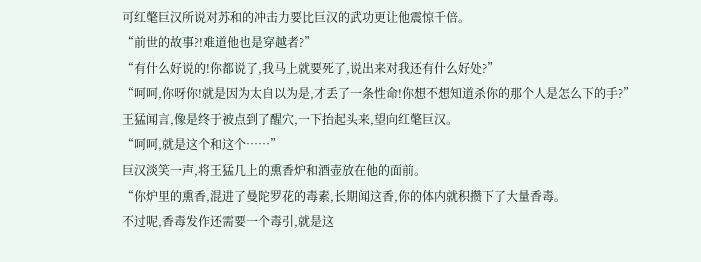可红氅巨汉所说对苏和的冲击力要比巨汉的武功更让他震惊千倍。
“前世的故事?!难道他也是穿越者?”
“有什么好说的!你都说了,我马上就要死了,说出来对我还有什么好处?”
“呵呵,你呀你!就是因为太自以为是,才丢了一条性命!你想不想知道杀你的那个人是怎么下的手?”
王猛闻言,像是终于被点到了醒穴,一下抬起头来,望向红氅巨汉。
“呵呵,就是这个和这个……”
巨汉淡笑一声,将王猛几上的熏香炉和酒壶放在他的面前。
“你炉里的熏香,混进了曼陀罗花的毒素,长期闻这香,你的体内就积攒下了大量香毒。
不过呢,香毒发作还需要一个毒引,就是这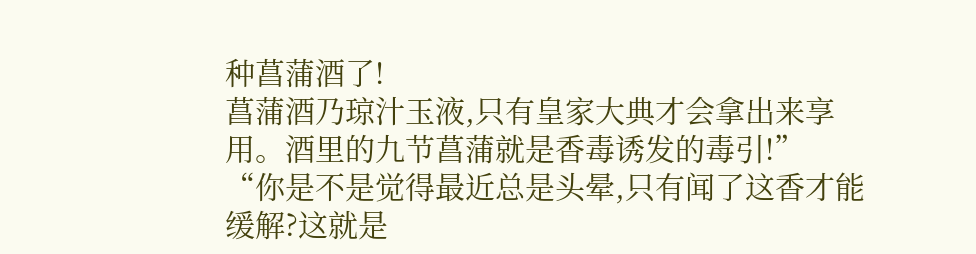种菖蒲酒了!
菖蒲酒乃琼汁玉液,只有皇家大典才会拿出来享用。酒里的九节菖蒲就是香毒诱发的毒引!”
“你是不是觉得最近总是头晕,只有闻了这香才能缓解?这就是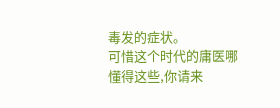毒发的症状。
可惜这个时代的庸医哪懂得这些,你请来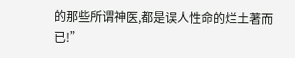的那些所谓神医,都是误人性命的烂土著而已!”